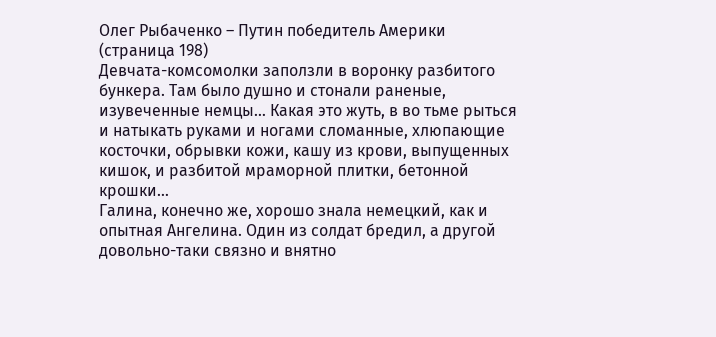Олег Рыбаченко – Путин победитель Америки (страница 198)
Девчата-комсомолки заползли в воронку разбитого бункера. Там было душно и стонали раненые, изувеченные немцы… Какая это жуть, в во тьме рыться и натыкать руками и ногами сломанные, хлюпающие косточки, обрывки кожи, кашу из крови, выпущенных кишок, и разбитой мраморной плитки, бетонной крошки…
Галина, конечно же, хорошо знала немецкий, как и опытная Ангелина. Один из солдат бредил, а другой довольно-таки связно и внятно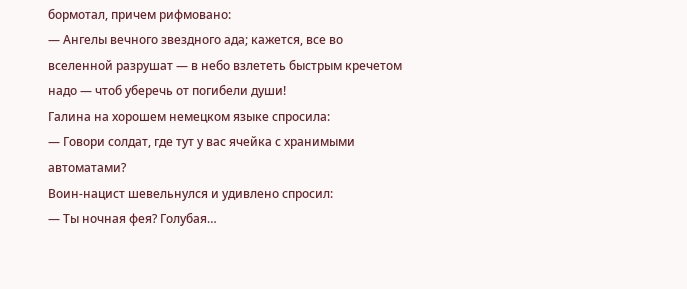бормотал, причем рифмовано:
— Ангелы вечного звездного ада; кажется, все во вселенной разрушат — в небо взлететь быстрым кречетом надо — чтоб уберечь от погибели души!
Галина на хорошем немецком языке спросила:
— Говори солдат, где тут у вас ячейка с хранимыми автоматами?
Воин-нацист шевельнулся и удивлено спросил:
— Ты ночная фея? Голубая…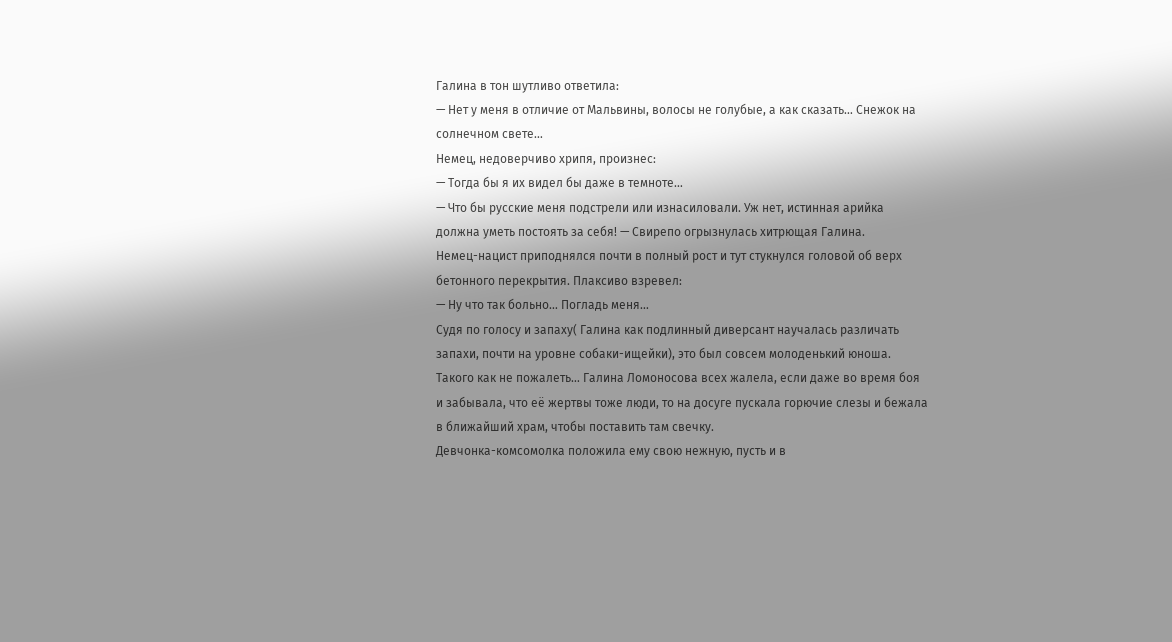Галина в тон шутливо ответила:
— Нет у меня в отличие от Мальвины, волосы не голубые, а как сказать… Снежок на солнечном свете…
Немец, недоверчиво хрипя, произнес:
— Тогда бы я их видел бы даже в темноте…
— Что бы русские меня подстрели или изнасиловали. Уж нет, истинная арийка должна уметь постоять за себя! — Свирепо огрызнулась хитрющая Галина.
Немец-нацист приподнялся почти в полный рост и тут стукнулся головой об верх бетонного перекрытия. Плаксиво взревел:
— Ну что так больно… Погладь меня…
Судя по голосу и запаху( Галина как подлинный диверсант научалась различать запахи, почти на уровне собаки-ищейки), это был совсем молоденький юноша. Такого как не пожалеть… Галина Ломоносова всех жалела, если даже во время боя и забывала, что её жертвы тоже люди, то на досуге пускала горючие слезы и бежала в ближайший храм, чтобы поставить там свечку.
Девчонка-комсомолка положила ему свою нежную, пусть и в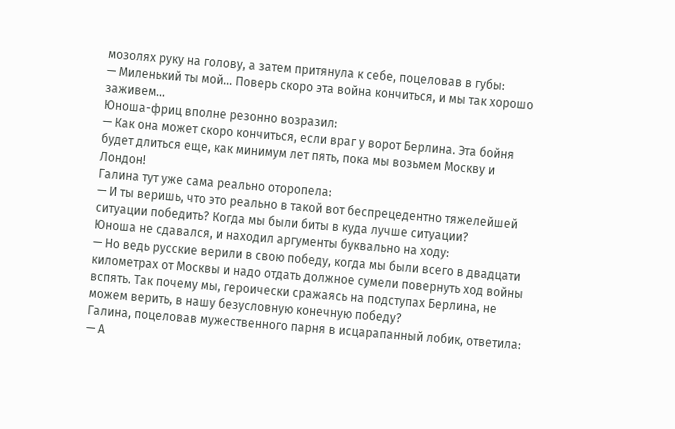мозолях руку на голову, а затем притянула к себе, поцеловав в губы:
— Миленький ты мой… Поверь скоро эта война кончиться, и мы так хорошо заживем…
Юноша-фриц вполне резонно возразил:
— Как она может скоро кончиться, если враг у ворот Берлина. Эта бойня будет длиться еще, как минимум лет пять, пока мы возьмем Москву и Лондон!
Галина тут уже сама реально оторопела:
— И ты веришь, что это реально в такой вот беспрецедентно тяжелейшей ситуации победить? Когда мы были биты в куда лучше ситуации?
Юноша не сдавался, и находил аргументы буквально на ходу:
— Но ведь русские верили в свою победу, когда мы были всего в двадцати километрах от Москвы и надо отдать должное сумели повернуть ход войны вспять. Так почему мы, героически сражаясь на подступах Берлина, не можем верить, в нашу безусловную конечную победу?
Галина, поцеловав мужественного парня в исцарапанный лобик, ответила:
— А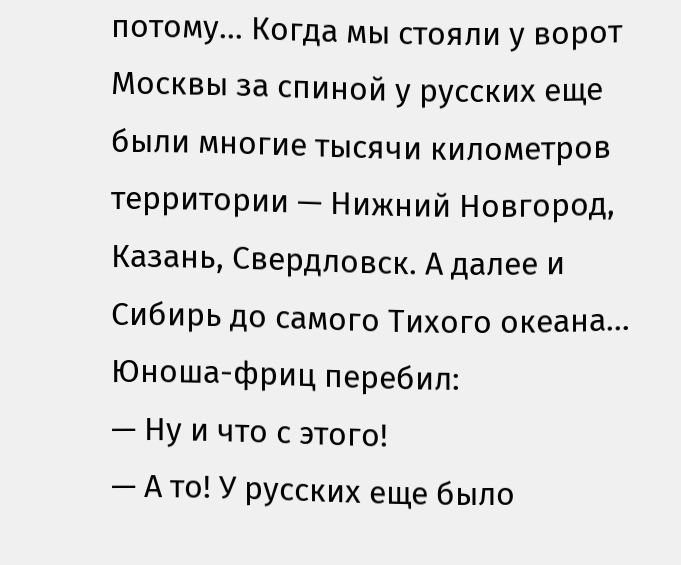потому… Когда мы стояли у ворот Москвы за спиной у русских еще были многие тысячи километров территории — Нижний Новгород, Казань, Свердловск. А далее и Сибирь до самого Тихого океана…
Юноша-фриц перебил:
— Ну и что с этого!
— А то! У русских еще было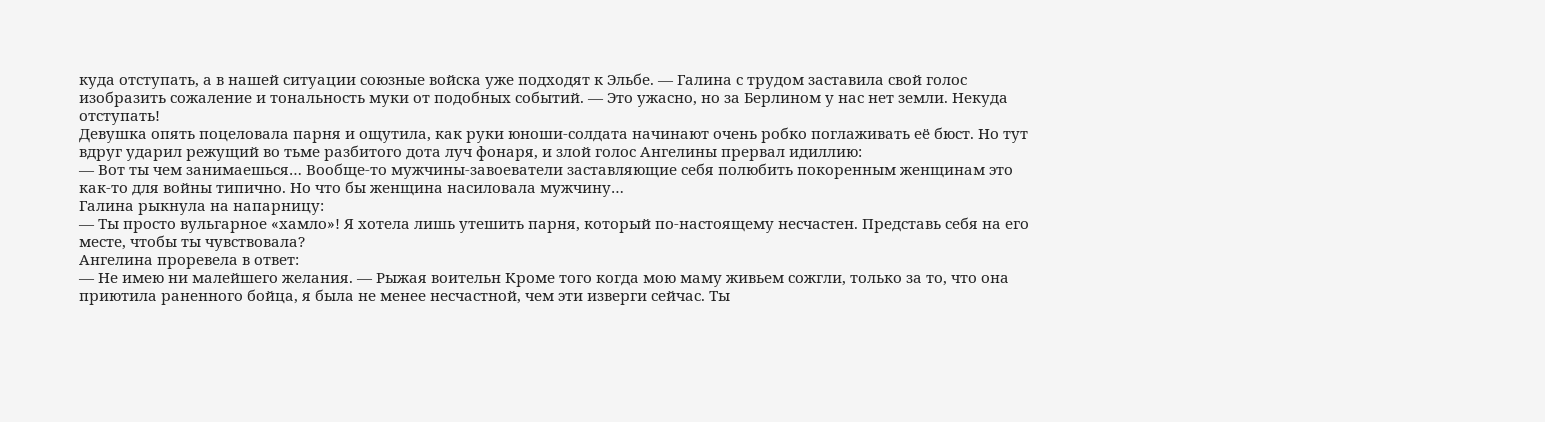куда отступать, а в нашей ситуации союзные войска уже подходят к Эльбе. — Галина с трудом заставила свой голос изобразить сожаление и тональность муки от подобных событий. — Это ужасно, но за Берлином у нас нет земли. Некуда отступать!
Девушка опять поцеловала парня и ощутила, как руки юноши-солдата начинают очень робко поглаживать её бюст. Но тут вдруг ударил режущий во тьме разбитого дота луч фонаря, и злой голос Ангелины прервал идиллию:
— Вот ты чем занимаешься… Вообще-то мужчины-завоеватели заставляющие себя полюбить покоренным женщинам это как-то для войны типично. Но что бы женщина насиловала мужчину…
Галина рыкнула на напарницу:
— Ты просто вульгарное «хамло»! Я хотела лишь утешить парня, который по-настоящему несчастен. Представь себя на его месте, чтобы ты чувствовала?
Ангелина проревела в ответ:
— Не имею ни малейшего желания. — Рыжая воительн Кроме того когда мою маму живьем сожгли, только за то, что она приютила раненного бойца, я была не менее несчастной, чем эти изверги сейчас. Ты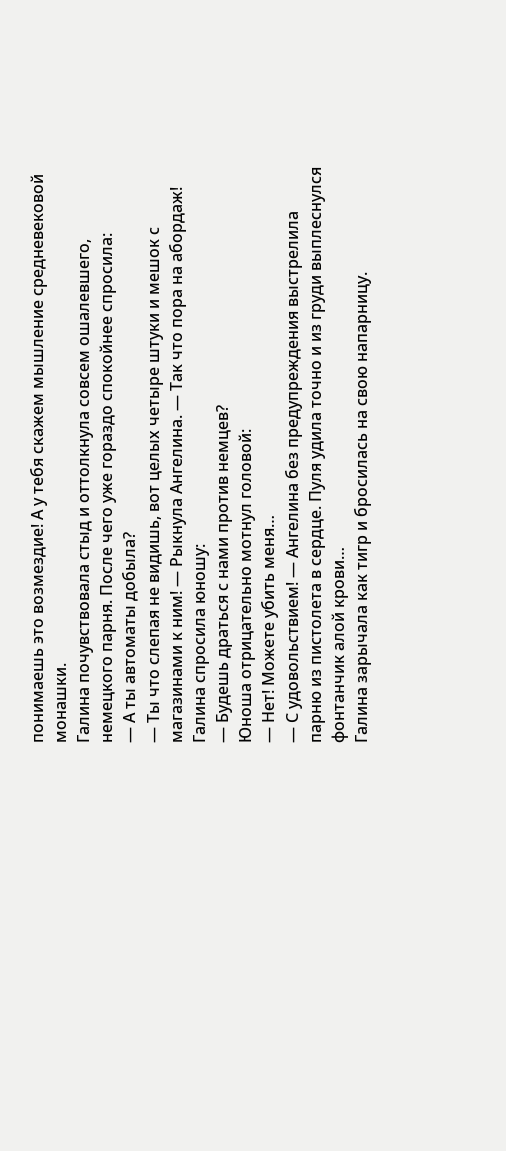понимаешь это возмездие! А у тебя скажем мышление средневековой монашки.
Галина почувствовала стыд и оттолкнула совсем ошалевшего, немецкого парня. После чего уже гораздо спокойнее спросила:
— А ты автоматы добыла?
— Ты что слепая не видишь, вот целых четыре штуки и мешок с магазинами к ним! — Рыкнула Ангелина. — Так что пора на абордаж!
Галина спросила юношу:
— Будешь драться с нами против немцев?
Юноша отрицательно мотнул головой:
— Нет! Можете убить меня…
— С удовольствием! — Ангелина без предупреждения выстрелила парню из пистолета в сердце. Пуля удила точно и из груди выплеснулся фонтанчик алой крови…
Галина зарычала как тигр и бросилась на свою напарницу.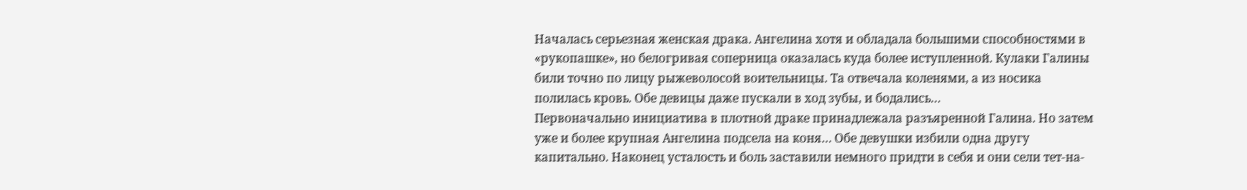Началась серьезная женская драка. Ангелина хотя и обладала большими способностями в «рукопашке», но белогривая соперница оказалась куда более иступленной. Кулаки Галины били точно по лицу рыжеволосой воительницы. Та отвечала коленями, а из носика полилась кровь. Обе девицы даже пускали в ход зубы, и бодались…
Первоначально инициатива в плотной драке принадлежала разъяренной Галина. Но затем уже и более крупная Ангелина подсела на коня… Обе девушки избили одна другу капитально. Наконец усталость и боль заставили немного придти в себя и они сели тет-на-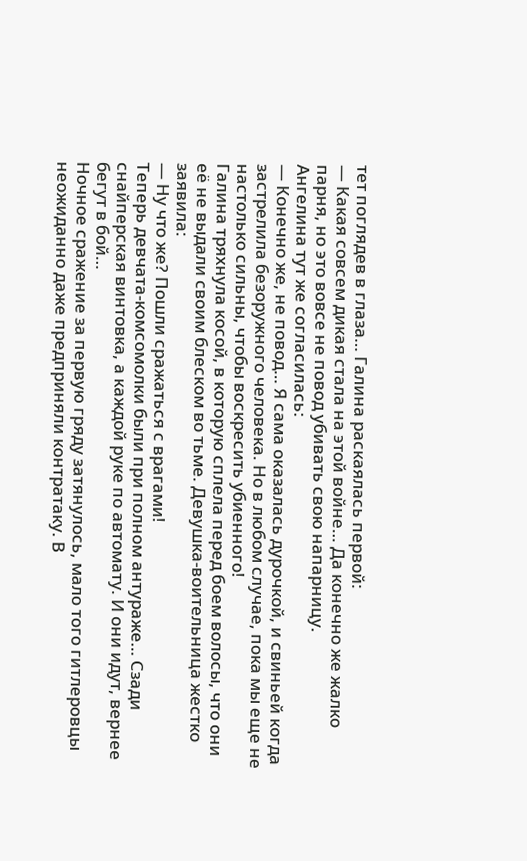тет поглядев в глаза… Галина раскаялась первой:
— Какая совсем дикая стала на этой войне… Да конечно же жалко парня, но это вовсе не повод убивать свою напарницу.
Ангелина тут же согласилась:
— Конечно же, не повод… Я сама оказалась дурочкой, и свиньей когда застрелила безоружного человека. Но в любом случае, пока мы еще не настолько сильны, чтобы воскресить убиенного!
Галина тряхнула косой, в которую сплела перед боем волосы, что они её не выдали своим блеском во тьме. Девушка-воительница жестко заявила:
— Ну что же? Пошли сражаться с врагами!
Теперь девчата-комсомолки были при полном антураже… Сзади снайперская винтовка, а каждой руке по автомату. И они идут, вернее бегут в бой…
Ночное сражение за первую гряду затянулось, мало того гитлеровцы неожиданно даже предприняли контратаку. В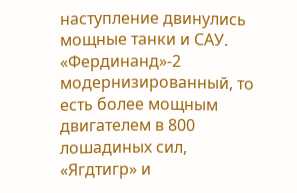наступление двинулись мощные танки и САУ. «Фердинанд»-2 модернизированный, то есть более мощным двигателем в 800 лошадиных сил, «Ягдтигр» и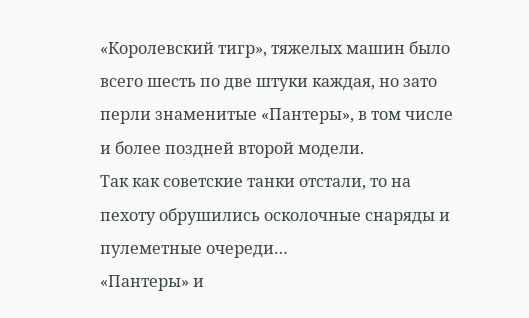«Королевский тигр», тяжелых машин было всего шесть по две штуки каждая, но зато перли знаменитые «Пантеры», в том числе и более поздней второй модели.
Так как советские танки отстали, то на пехоту обрушились осколочные снаряды и пулеметные очереди…
«Пантеры» и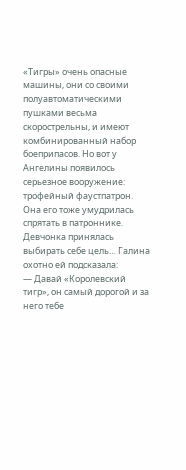«Тигры» очень опасные машины, они со своими полуавтоматическими пушками весьма скорострельны, и имеют комбинированный набор боеприпасов. Но вот у Ангелины появилось серьезное вооружение: трофейный фаустпатрон. Она его тоже умудрилась спрятать в патроннике.
Девчонка принялась выбирать себе цель… Галина охотно ей подсказала:
— Давай «Королевский тигр», он самый дорогой и за него тебе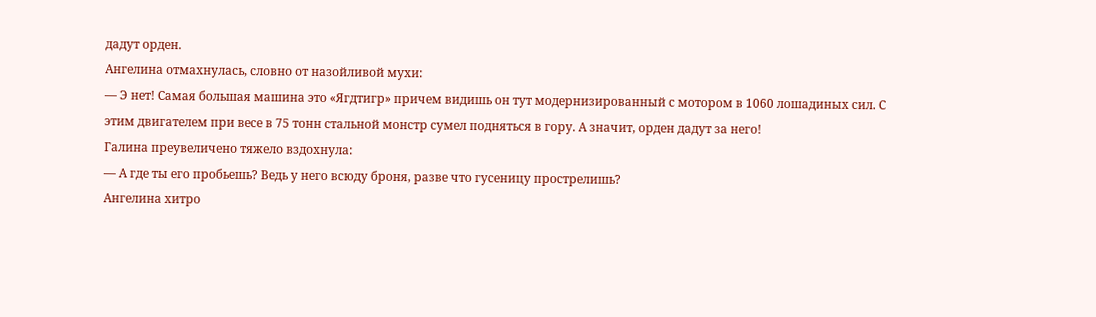дадут орден.
Ангелина отмахнулась, словно от назойливой мухи:
— Э нет! Самая большая машина это «Ягдтигр» причем видишь он тут модернизированный с мотором в 1060 лошадиных сил. С этим двигателем при весе в 75 тонн стальной монстр сумел подняться в гору. А значит, орден дадут за него!
Галина преувеличено тяжело вздохнула:
— А где ты его пробьешь? Ведь у него всюду броня, разве что гусеницу прострелишь?
Ангелина хитро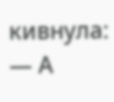кивнула:
— А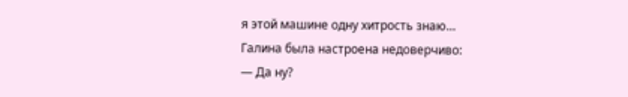я этой машине одну хитрость знаю…
Галина была настроена недоверчиво:
— Да ну?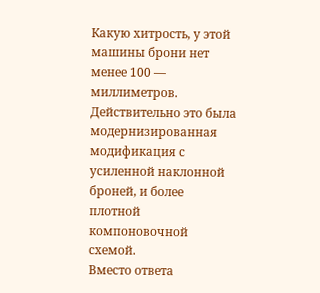Какую хитрость, у этой машины брони нет менее 100 — миллиметров.
Действительно это была модернизированная модификация с усиленной наклонной броней, и более плотной компоновочной схемой.
Вместо ответа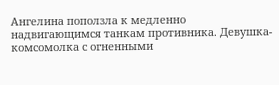Ангелина поползла к медленно надвигающимся танкам противника. Девушка-комсомолка с огненными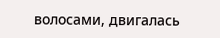волосами, двигалась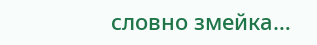словно змейка…